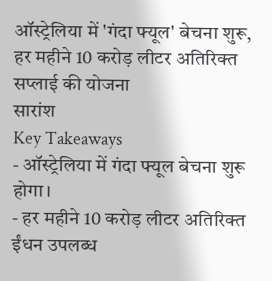ऑस्ट्रेलिया में 'गंदा फ्यूल' बेचना शुरू, हर महीने 10 करोड़ लीटर अतिरिक्त सप्लाई की योजना
सारांश
Key Takeaways
- ऑस्ट्रेलिया में गंदा फ्यूल बेचना शुरू होगा।
- हर महीने 10 करोड़ लीटर अतिरिक्त ईंधन उपलब्ध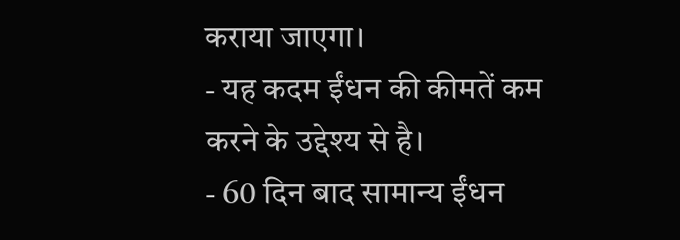कराया जाएगा।
- यह कदम ईंधन की कीमतें कम करने के उद्देश्य से है।
- 60 दिन बाद सामान्य ईंधन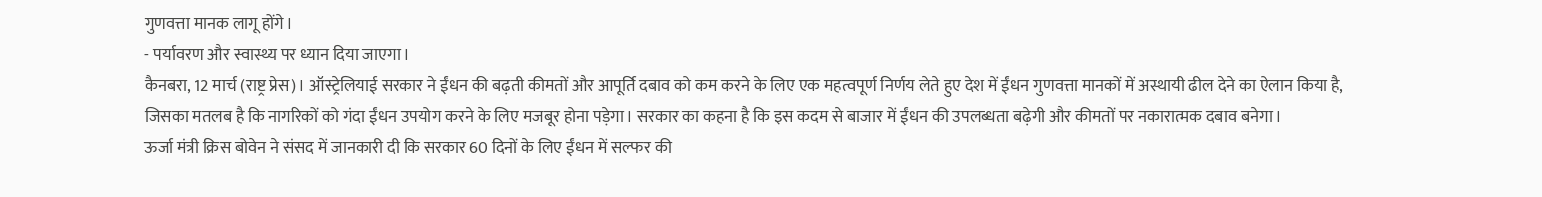गुणवत्ता मानक लागू होंगे।
- पर्यावरण और स्वास्थ्य पर ध्यान दिया जाएगा।
कैनबरा, 12 मार्च (राष्ट्र प्रेस)। ऑस्ट्रेलियाई सरकार ने ईंधन की बढ़ती कीमतों और आपूर्ति दबाव को कम करने के लिए एक महत्वपूर्ण निर्णय लेते हुए देश में ईंधन गुणवत्ता मानकों में अस्थायी ढील देने का ऐलान किया है, जिसका मतलब है कि नागरिकों को गंदा ईंधन उपयोग करने के लिए मजबूर होना पड़ेगा। सरकार का कहना है कि इस कदम से बाजार में ईंधन की उपलब्धता बढ़ेगी और कीमतों पर नकारात्मक दबाव बनेगा।
ऊर्जा मंत्री क्रिस बोवेन ने संसद में जानकारी दी कि सरकार 60 दिनों के लिए ईंधन में सल्फर की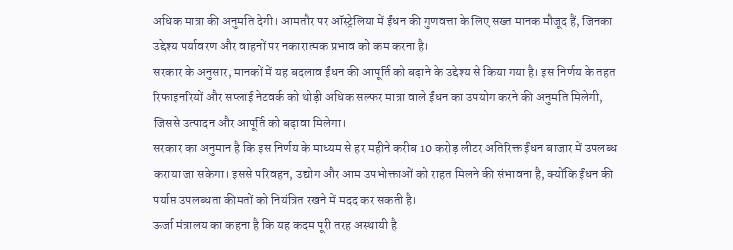अधिक मात्रा की अनुमति देगी। आमतौर पर ऑस्ट्रेलिया में ईंधन की गुणवत्ता के लिए सख्त मानक मौजूद हैं, जिनका उद्देश्य पर्यावरण और वाहनों पर नकारात्मक प्रभाव को कम करना है।
सरकार के अनुसार, मानकों में यह बदलाव ईंधन की आपूर्ति को बढ़ाने के उद्देश्य से किया गया है। इस निर्णय के तहत रिफाइनरियों और सप्लाई नेटवर्क को थोड़ी अधिक सल्फर मात्रा वाले ईंधन का उपयोग करने की अनुमति मिलेगी, जिससे उत्पादन और आपूर्ति को बढ़ावा मिलेगा।
सरकार का अनुमान है कि इस निर्णय के माध्यम से हर महीने करीब 10 करोड़ लीटर अतिरिक्त ईंधन बाजार में उपलब्ध कराया जा सकेगा। इससे परिवहन, उद्योग और आम उपभोक्ताओं को राहत मिलने की संभावना है, क्योंकि ईंधन की पर्याप्त उपलब्धता कीमतों को नियंत्रित रखने में मदद कर सकती है।
ऊर्जा मंत्रालय का कहना है कि यह कदम पूरी तरह अस्थायी है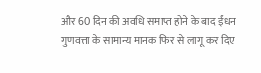और 60 दिन की अवधि समाप्त होने के बाद ईंधन गुणवत्ता के सामान्य मानक फिर से लागू कर दिए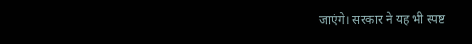जाएंगे। सरकार ने यह भी स्पष्ट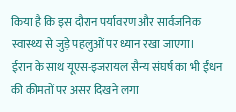किया है कि इस दौरान पर्यावरण और सार्वजनिक स्वास्थ्य से जुड़े पहलुओं पर ध्यान रखा जाएगा।
ईरान के साथ यूएस-इजरायल सैन्य संघर्ष का भी ईंधन की कीमतों पर असर दिखने लगा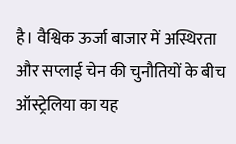है। वैश्विक ऊर्जा बाजार में अस्थिरता और सप्लाई चेन की चुनौतियों के बीच ऑस्ट्रेलिया का यह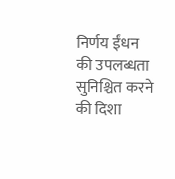निर्णय ईंधन की उपलब्धता सुनिश्चित करने की दिशा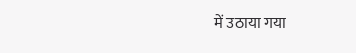में उठाया गया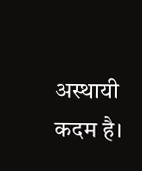अस्थायी कदम है।